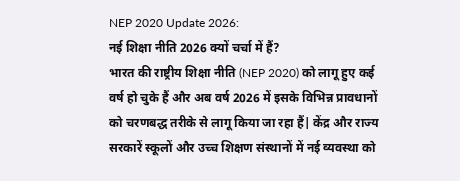NEP 2020 Update 2026:
नई शिक्षा नीति 2026 क्यों चर्चा में हैं?
भारत की राष्ट्रीय शिक्षा नीति (NEP 2020) को लागू हुए कई वर्ष हो चुके हैं और अब वर्ष 2026 में इसके विभिन्न प्रावधानों को चरणबद्ध तरीके से लागू किया जा रहा हैं| केंद्र और राज्य सरकारें स्कूलों और उच्च शिक्षण संस्थानों में नई व्यवस्था को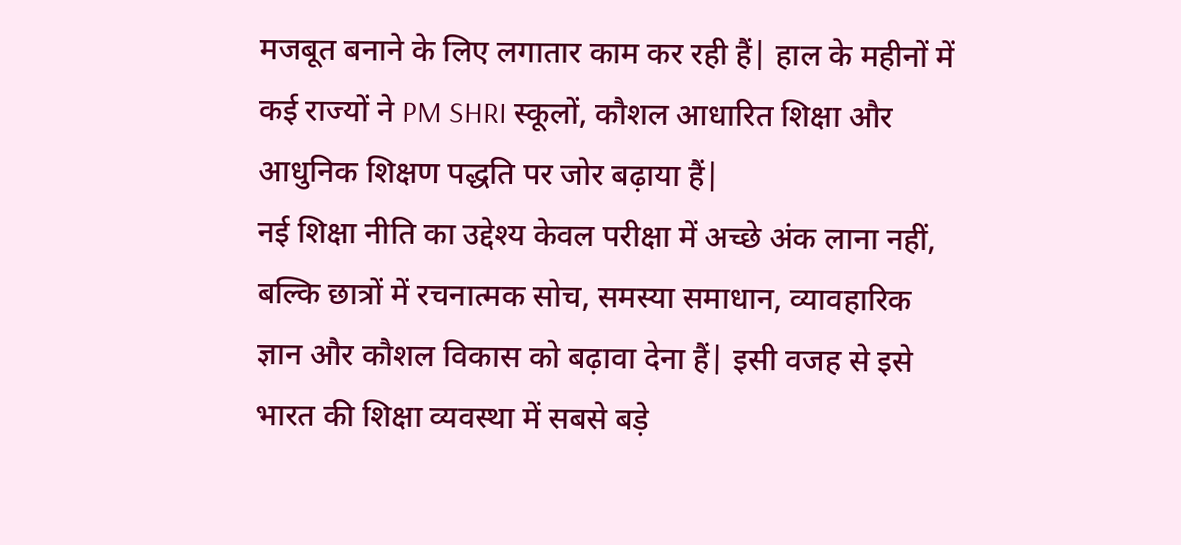मजबूत बनाने के लिए लगातार काम कर रही हैं| हाल के महीनों में कई राज्यों ने PM SHRI स्कूलों, कौशल आधारित शिक्षा और आधुनिक शिक्षण पद्धति पर जोर बढ़ाया हैं|
नई शिक्षा नीति का उद्देश्य केवल परीक्षा में अच्छे अंक लाना नहीं, बल्कि छात्रों में रचनात्मक सोच, समस्या समाधान, व्यावहारिक ज्ञान और कौशल विकास को बढ़ावा देना हैं| इसी वजह से इसे भारत की शिक्षा व्यवस्था में सबसे बड़े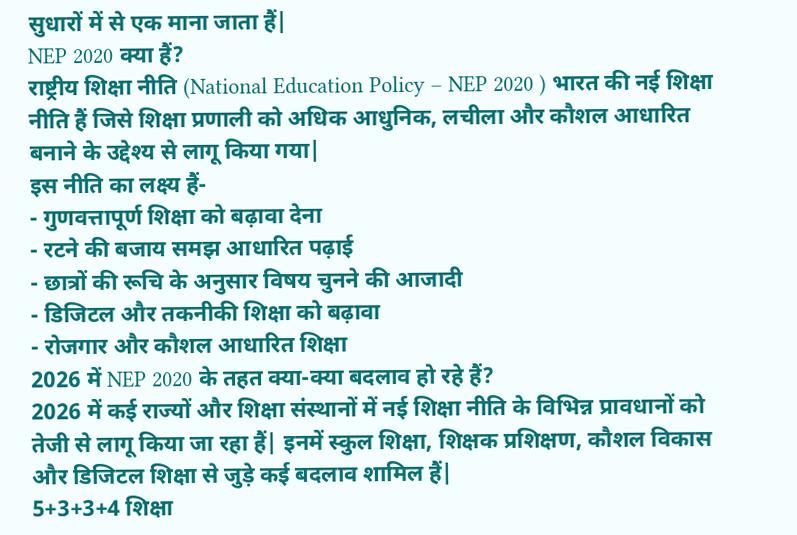सुधारों में से एक माना जाता हैं|
NEP 2020 क्या हैं?
राष्ट्रीय शिक्षा नीति (National Education Policy – NEP 2020 ) भारत की नई शिक्षा नीति हैं जिसे शिक्षा प्रणाली को अधिक आधुनिक, लचीला और कौशल आधारित बनाने के उद्देश्य से लागू किया गया|
इस नीति का लक्ष्य हैं-
- गुणवत्तापूर्ण शिक्षा को बढ़ावा देना
- रटने की बजाय समझ आधारित पढ़ाई
- छात्रों की रूचि के अनुसार विषय चुनने की आजादी
- डिजिटल और तकनीकी शिक्षा को बढ़ावा
- रोजगार और कौशल आधारित शिक्षा
2026 में NEP 2020 के तहत क्या-क्या बदलाव हो रहे हैं?
2026 में कई राज्यों और शिक्षा संस्थानों में नई शिक्षा नीति के विभिन्न प्रावधानों को तेजी से लागू किया जा रहा हैं| इनमें स्कुल शिक्षा, शिक्षक प्रशिक्षण, कौशल विकास और डिजिटल शिक्षा से जुड़े कई बदलाव शामिल हैं|
5+3+3+4 शिक्षा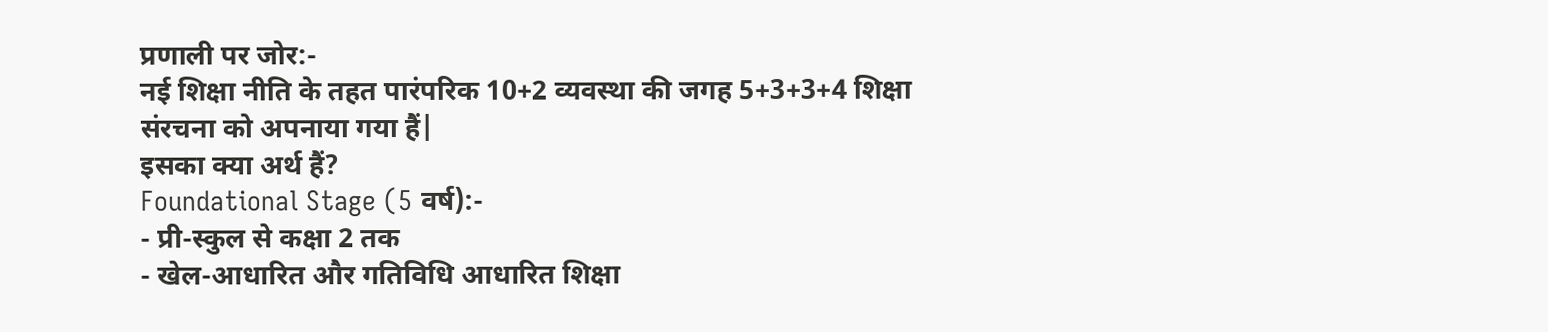प्रणाली पर जोर:-
नई शिक्षा नीति के तहत पारंपरिक 10+2 व्यवस्था की जगह 5+3+3+4 शिक्षा संरचना को अपनाया गया हैं|
इसका क्या अर्थ हैं?
Foundational Stage (5 वर्ष):-
- प्री-स्कुल से कक्षा 2 तक
- खेल-आधारित और गतिविधि आधारित शिक्षा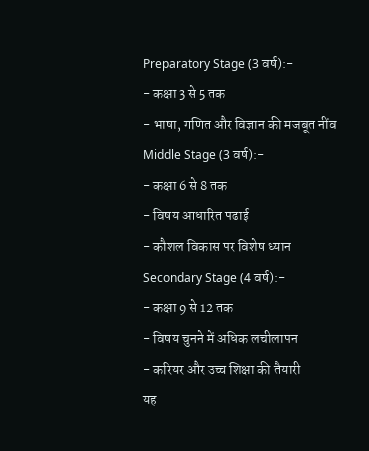Preparatory Stage (3 वर्ष):-
- कक्षा 3 से 5 तक
- भाषा, गणित और विज्ञान की मजबूत नींव
Middle Stage (3 वर्ष):-
- कक्षा 6 से 8 तक
- विषय आधारित पढाई
- कौशल विकास पर विशेष ध्यान
Secondary Stage (4 वर्ष):-
- कक्षा 9 से 12 तक
- विषय चुनने में अधिक लचीलापन
- करियर और उच्च शिक्षा की तैयारी
यह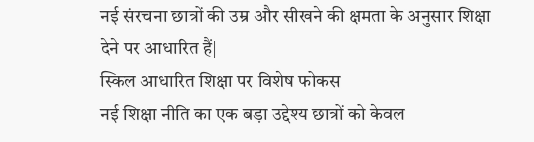नई संरचना छात्रों की उम्र और सीखने की क्षमता के अनुसार शिक्षा देने पर आधारित हैं|
स्किल आधारित शिक्षा पर विशेष फोकस
नई शिक्षा नीति का एक बड़ा उद्देश्य छात्रों को केवल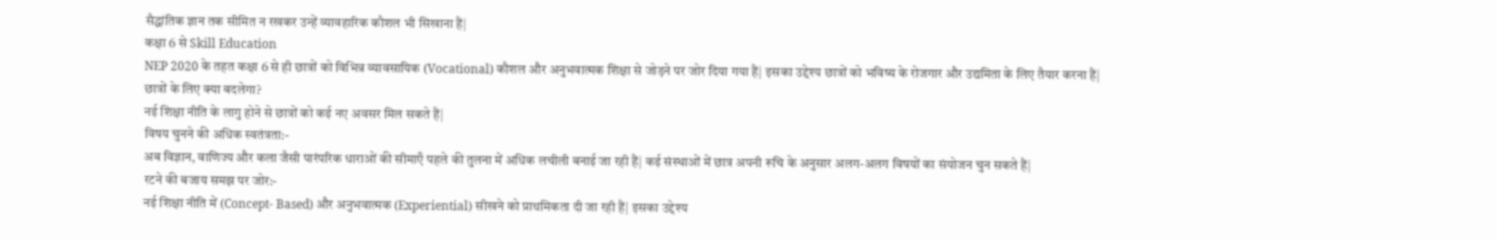सैद्धांतिक ज्ञान तक सीमित न रखकर उन्हें व्यावहारिक कौशल भी सिखाना हैं|
कक्षा 6 से Skill Education
NEP 2020 के तहत कक्षा 6 से ही छात्रों को विभिन्न व्यावसायिक (Vocational) कौशल और अनुभवात्मक शिक्षा से जोड़ने पर जोर दिया गया हैं| इसका उद्देश्य छात्रों को भविष्य के रोजगार और उद्यमिता के लिए तैयार करना हैं|
छात्रों के लिए क्या बदलेगा?
नई शिक्षा नीति के लागु होने से छात्रों को कई नए अवसर मिल सकते हैं|
विषय चुनने की अधिक स्वतंत्रता:-
अब विज्ञान, वाणिज्य और कला जैसी पारंपरिक धाराओं की सीमाएँ पहले की तुलना में अधिक लचीली बनाई जा रही हैं| कई संस्थाओं में छात्र अपनी रूचि के अनुसार अलग-अलग विषयों का संयोजन चुन सकते हैं|
रटने की बजाय समझ पर जोर:-
नई शिक्षा नीति में (Concept- Based) और अनुभवात्मक (Experiential) सीखने को प्राथमिकता दी जा रही हैं| इसका उद्देश्य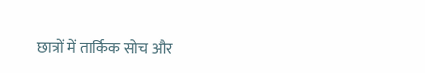छात्रों में तार्किक सोच और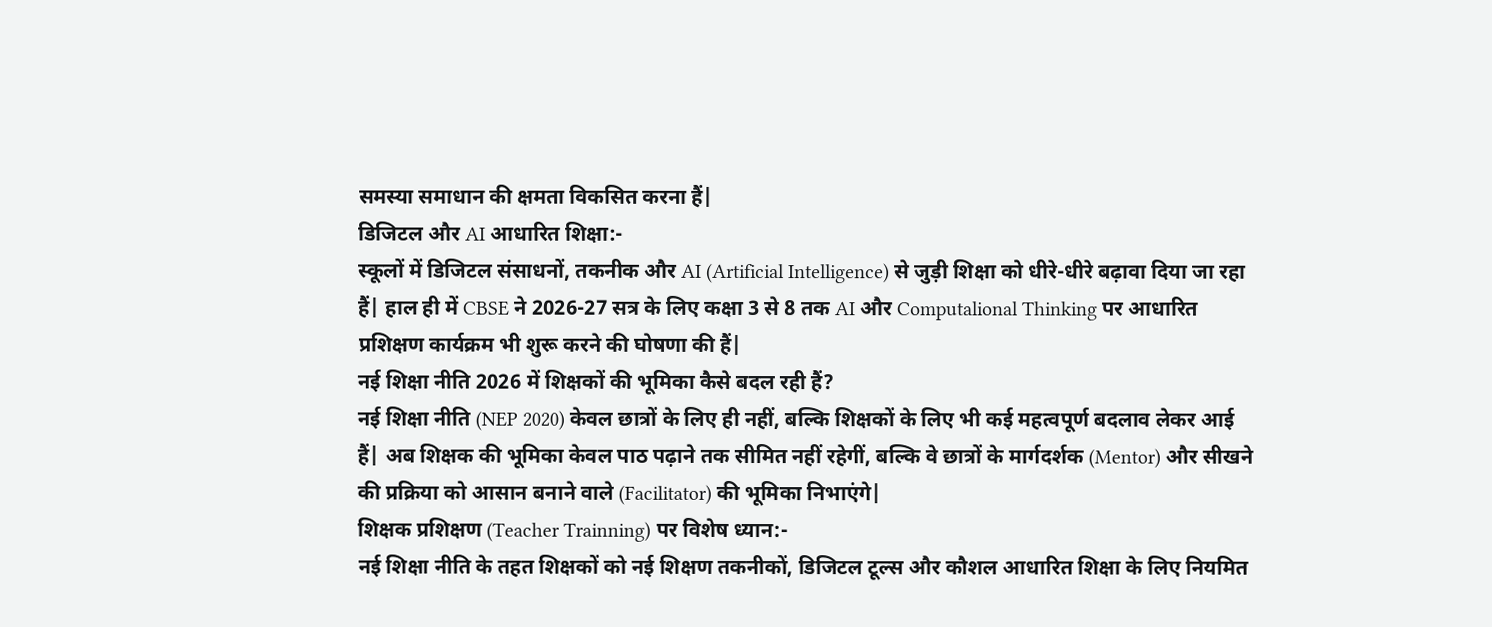समस्या समाधान की क्षमता विकसित करना हैं|
डिजिटल और AI आधारित शिक्षा:-
स्कूलों में डिजिटल संसाधनों, तकनीक और AI (Artificial Intelligence) से जुड़ी शिक्षा को धीरे-धीरे बढ़ावा दिया जा रहा हैं| हाल ही में CBSE ने 2026-27 सत्र के लिए कक्षा 3 से 8 तक AI और Computalional Thinking पर आधारित प्रशिक्षण कार्यक्रम भी शुरू करने की घोषणा की हैं|
नई शिक्षा नीति 2026 में शिक्षकों की भूमिका कैसे बदल रही हैं?
नई शिक्षा नीति (NEP 2020) केवल छात्रों के लिए ही नहीं, बल्कि शिक्षकों के लिए भी कई महत्वपूर्ण बदलाव लेकर आई हैं| अब शिक्षक की भूमिका केवल पाठ पढ़ाने तक सीमित नहीं रहेगीं, बल्कि वे छात्रों के मार्गदर्शक (Mentor) और सीखने की प्रक्रिया को आसान बनाने वाले (Facilitator) की भूमिका निभाएंगे|
शिक्षक प्रशिक्षण (Teacher Trainning) पर विशेष ध्यान:-
नई शिक्षा नीति के तहत शिक्षकों को नई शिक्षण तकनीकों, डिजिटल टूल्स और कौशल आधारित शिक्षा के लिए नियमित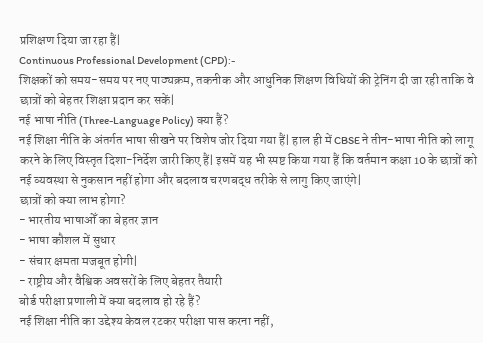प्रशिक्षण दिया जा रहा हैं|
Continuous Professional Development (CPD):-
शिक्षकों को समय-समय पर नए पाठ्यक्रम, तकनीक और आधुनिक शिक्षण विधियों की ट्रेनिंग दी जा रही ताकि वे छात्रों को बेहतर शिक्षा प्रदान कर सकें|
नई भाषा नीति (Three-Language Policy) क्या हैं?
नई शिक्षा नीति के अंतर्गत भाषा सीखने पर विशेष जोर दिया गया हैं| हाल ही में CBSE ने तीन-भाषा नीति को लागू करने के लिए विस्तृत दिशा-निर्देश जारी किए हैं| इसमें यह भी स्पष्ट किया गया हैं कि वर्तमान कक्षा 10 के छात्रों को नई व्यवस्था से नुकसान नहीं होगा और बदलाव चरणबद्ध तरीके से लागु किए जाएंगे|
छात्रों को क्या लाभ होगा?
- भारतीय भाषाओँ का बेहतर ज्ञान
- भाषा कौशल में सुधार
- संचार क्षमता मजबूत होगी|
- राष्ट्रीय और वैश्विक अवसरों के लिए बेहतर तैयारी
बोर्ड परीक्षा प्रणाली में क्या बदलाव हो रहे हैं?
नई शिक्षा नीति का उद्देश्य केवल रटकर परीक्षा पास करना नहीं,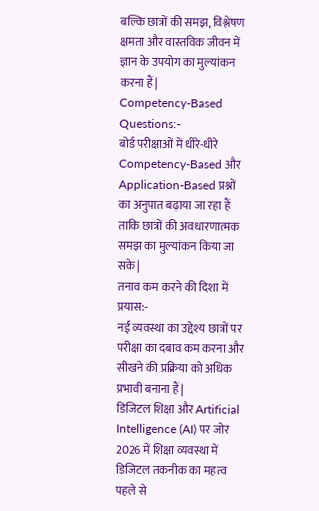बल्कि छात्रों की समझ, विश्लेषण क्षमता और वास्तविक जीवन में ज्ञान के उपयोग का मुल्यांकन करना हैं|
Competency-Based Questions:-
बोर्ड परीक्षाओं में धीरे-धीरे Competency-Based और Application-Based प्रश्नों का अनुपात बढ़ाया जा रहा हैं ताकि छात्रों की अवधारणात्मक समझ का मुल्यांकन किया जा सके|
तनाव कम करने की दिशा में प्रयास:-
नई व्यवस्था का उद्देश्य छात्रों पर परीक्षा का दबाव कम करना और सीखने की प्रक्रिया को अधिक प्रभावी बनाना हैं|
डिजिटल शिक्षा और Artificial Intelligence (AI) पर जोर
2026 में शिक्षा व्यवस्था में डिजिटल तकनीक का महत्व पहले से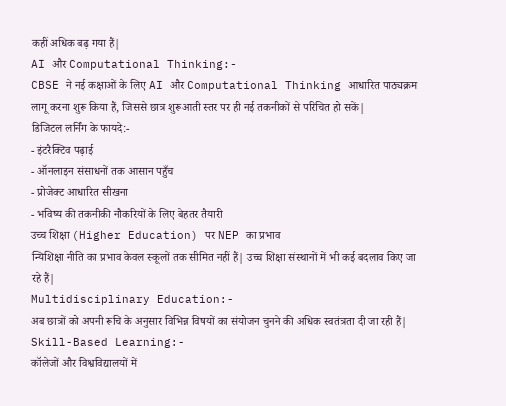कहीं अधिक बढ़ गया हैं|
AI और Computational Thinking:-
CBSE ने नई कक्षाओं के लिए AI और Computational Thinking आधारित पाठ्यक्रम लागू करना शुरू किया हैं, जिससे छात्र शुरूआती स्तर पर ही नई तकनीकों से परिचित हो सकें|
डिजिटल लर्निंग के फायदे:-
- इंटरैक्टिव पढ़ाई
- ऑनलाइन संसाधनों तक आसान पहुँच
- प्रोजेक्ट आधारित सीखना
- भविष्य की तकनीकी नौकरियों के लिए बेहतर तैयारी
उच्च शिक्षा (Higher Education) पर NEP का प्रभाव
न्यिशिक्षा नीति का प्रभाव केवल स्कूलों तक सीमित नहीं हैं| उच्च शिक्षा संस्थानों में भी कई बदलाव किए जा रहे हैं|
Multidisciplinary Education:-
अब छात्रों को अपनी रूचि के अनुसार विभिन्न विषयों का संयोजन चुनने की अधिक स्वतंत्रता दी जा रही हैं|
Skill-Based Learning:-
कॉलेजों और विश्वविद्यालयों में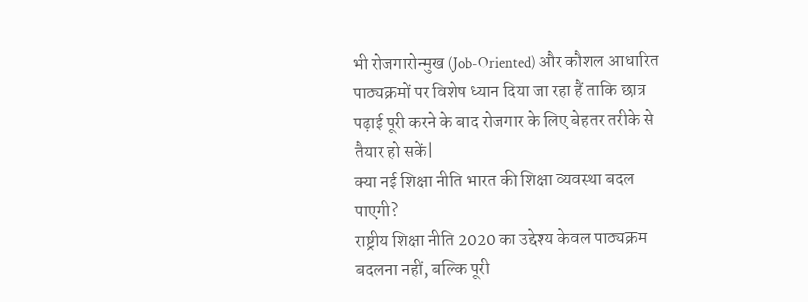भी रोजगारोन्मुख (Job-Oriented) और कौशल आधारित पाठ्यक्रमों पर विशेष ध्यान दिया जा रहा हैं ताकि छात्र पढ़ाई पूरी करने के बाद रोजगार के लिए बेहतर तरीके से तैयार हो सकें|
क्या नई शिक्षा नीति भारत की शिक्षा व्यवस्था बदल पाएगी?
राष्ट्रीय शिक्षा नीति 2020 का उद्देश्य केवल पाठ्यक्रम बदलना नहीं, बल्कि पूरी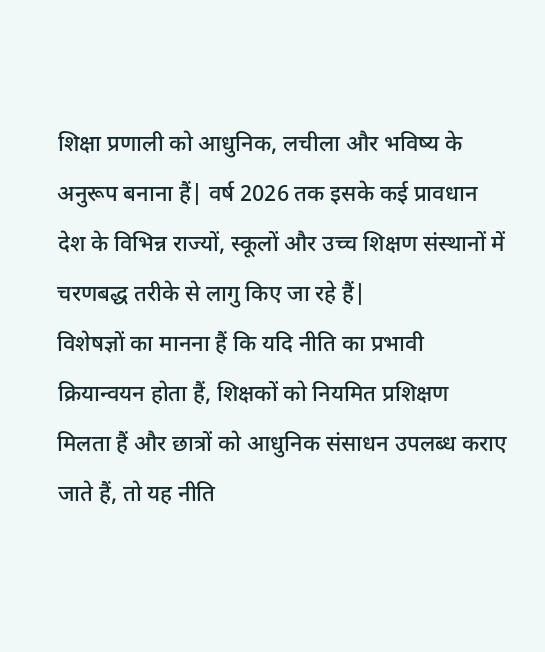शिक्षा प्रणाली को आधुनिक, लचीला और भविष्य के अनुरूप बनाना हैं| वर्ष 2026 तक इसके कई प्रावधान देश के विभिन्न राज्यों, स्कूलों और उच्च शिक्षण संस्थानों में चरणबद्ध तरीके से लागु किए जा रहे हैं|
विशेषज्ञों का मानना हैं कि यदि नीति का प्रभावी क्रियान्वयन होता हैं, शिक्षकों को नियमित प्रशिक्षण मिलता हैं और छात्रों को आधुनिक संसाधन उपलब्ध कराए जाते हैं, तो यह नीति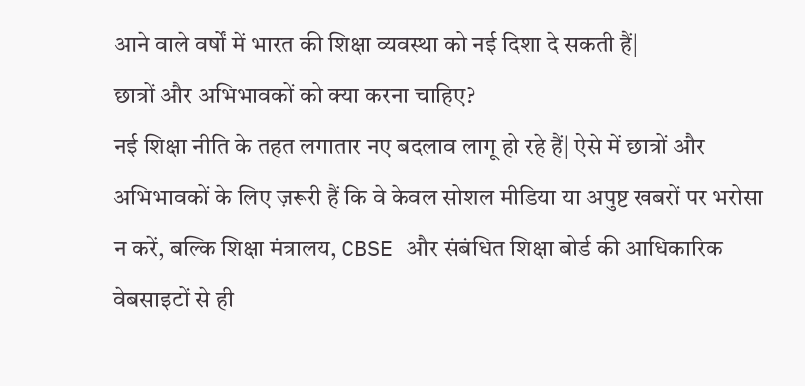आने वाले वर्षों में भारत की शिक्षा व्यवस्था को नई दिशा दे सकती हैं|
छात्रों और अभिभावकों को क्या करना चाहिए?
नई शिक्षा नीति के तहत लगातार नए बदलाव लागू हो रहे हैं| ऐसे में छात्रों और अभिभावकों के लिए ज़रूरी हैं कि वे केवल सोशल मीडिया या अपुष्ट खबरों पर भरोसा न करें, बल्कि शिक्षा मंत्रालय, CBSE और संबंधित शिक्षा बोर्ड की आधिकारिक वेबसाइटों से ही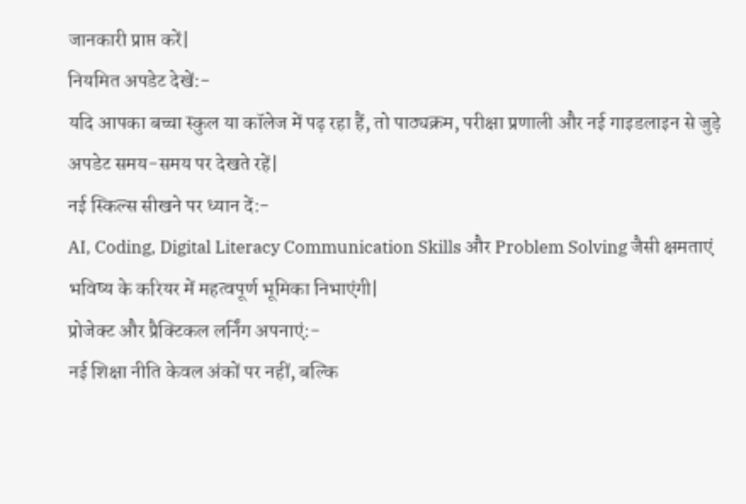जानकारी प्राप्त करें|
नियमित अपडेट देखें:-
यदि आपका बच्चा स्कुल या कॉलेज में पढ़ रहा हैं, तो पाठ्यक्रम, परीक्षा प्रणाली और नई गाइडलाइन से जुड़े अपडेट समय-समय पर देखते रहें|
नई स्किल्स सीखने पर ध्यान दें:-
AI, Coding, Digital Literacy Communication Skills और Problem Solving जैसी क्षमताएं भविष्य के करियर में महत्वपूर्ण भूमिका निभाएंगी|
प्रोजेक्ट और प्रैक्टिकल लर्निंग अपनाएं:-
नई शिक्षा नीति केवल अंकों पर नहीं, बल्कि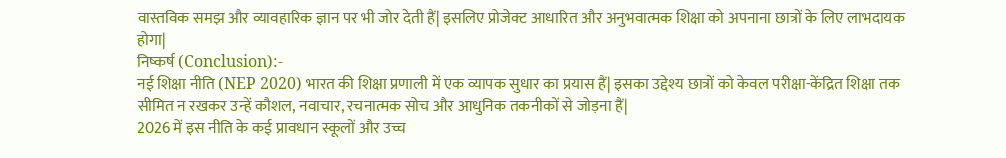वास्तविक समझ और व्यावहारिक ज्ञान पर भी जोर देती हैं| इसलिए प्रोजेक्ट आधारित और अनुभवात्मक शिक्षा को अपनाना छात्रों के लिए लाभदायक होगा|
निष्कर्ष (Conclusion):-
नई शिक्षा नीति (NEP 2020) भारत की शिक्षा प्रणाली में एक व्यापक सुधार का प्रयास हैं| इसका उद्देश्य छात्रों को केवल परीक्षा-केंद्रित शिक्षा तक सीमित न रखकर उन्हें कौशल, नवाचार, रचनात्मक सोच और आधुनिक तकनीकों से जोड़ना हैं|
2026 में इस नीति के कई प्रावधान स्कूलों और उच्च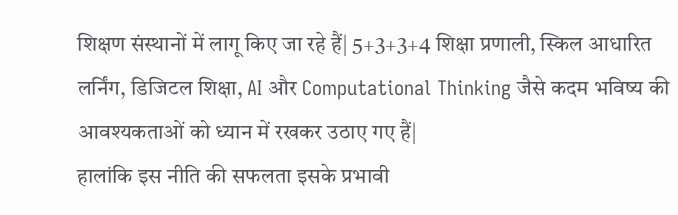शिक्षण संस्थानों में लागू किए जा रहे हैं| 5+3+3+4 शिक्षा प्रणाली, स्किल आधारित लर्निंग, डिजिटल शिक्षा, AI और Computational Thinking जैसे कदम भविष्य की आवश्यकताओं को ध्यान में रखकर उठाए गए हैं|
हालांकि इस नीति की सफलता इसके प्रभावी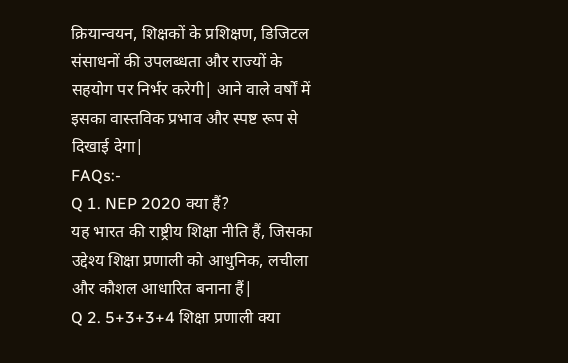क्रियान्वयन, शिक्षकों के प्रशिक्षण, डिजिटल संसाधनों की उपलब्धता और राज्यों के सहयोग पर निर्भर करेगी| आने वाले वर्षों में इसका वास्तविक प्रभाव और स्पष्ट रूप से दिखाई देगा|
FAQs:-
Q 1. NEP 2020 क्या हैं?
यह भारत की राष्ट्रीय शिक्षा नीति हैं, जिसका उद्देश्य शिक्षा प्रणाली को आधुनिक, लचीला और कौशल आधारित बनाना हैं|
Q 2. 5+3+3+4 शिक्षा प्रणाली क्या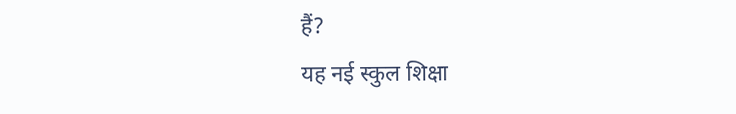हैं?
यह नई स्कुल शिक्षा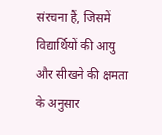संरचना हैं, जिसमें विद्यार्थियों की आयु और सीखने की क्षमता के अनुसार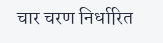चार चरण निर्धारित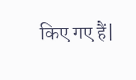किए गए हैं|